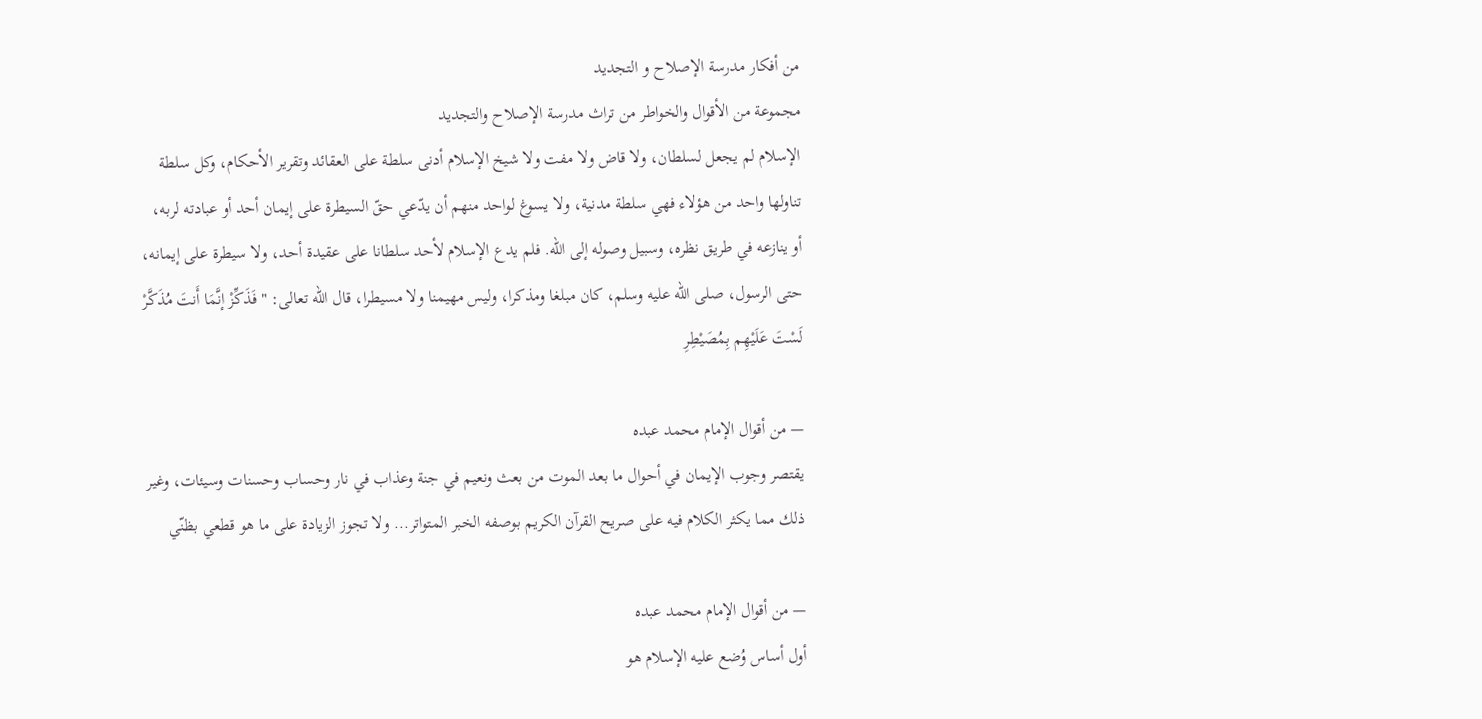من أفكار مدرسة الإصلاح و التجديد
مجموعة من الأقوال والخواطر من تراث مدرسة الإصلاح والتجديد
الإسلام لم يجعل لسلطان، ولا قاض ولا مفت ولا شيخ الإسلام أدنى سلطة على العقائد وتقرير الأحكام، وكل سلطة تناولها واحد من هؤلاء فهي سلطة مدنية، ولا يسوغ لواحد منهم أن يدّعي حقّ السيطرة على إيمان أحد أو عبادته لربه، أو ينازعه في طريق نظره، وسبيل وصوله إلى الله. فلم يدع الإسلام لأحد سلطانا على عقيدة أحد، ولا سيطرة على إيمانه، حتى الرسول، صلى الله عليه وسلم، كان مبلغا ومذكرا، وليس مهيمنا ولا مسيطرا، قال الله تعالى: "فَذَكِّزْ إنَّمَا أَنتَ مُذَكَّرْ لَسْتَ عَلَيْهِم بِمُصَيْطِرِ

— من أقوال الإمام محمد عبده
يقتصر وجوب الإيمان في أحوال ما بعد الموت من بعث ونعيم في جنة وعذاب في نار وحساب وحسنات وسيئات، وغير ذلك مما يكثر الكلام فيه على صريح القرآن الكريم بوصفه الخبر المتواتر... ولا تجوز الزيادة على ما هو قطعي بظنّي

— من أقوال الإمام محمد عبده
أول أساس وُضع عليه الإسلام هو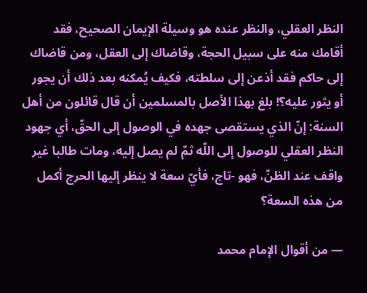النظر العقلي، والنظر عنده هو وسيلة الإيمان الصحيح، فقد أقامك منه على سبيل الحجة، وقاضاك إلى العقل، ومن قاضاك إلى حاكم فقد أذعن إلى سلطته، فكيف يُمكنه بعد ذلك أن يجور أو يثور عليه؟! بلغ بهذا الأصل بالمسلمين أن قال قائلون من أهل السنة: إنّ الذي يستقصى جهده في الوصول إلى الحقّ، أي جهود النظر العقلي للوصول إلى اللّه ثمّ لم يصل إليه، ومات طالبا غير واقف عند الظنّ، فهو -تاج، فأيّ سعة لا ينظر إليها الحرج أكمل من هذه السعة؟

— من أقوال الإمام محمد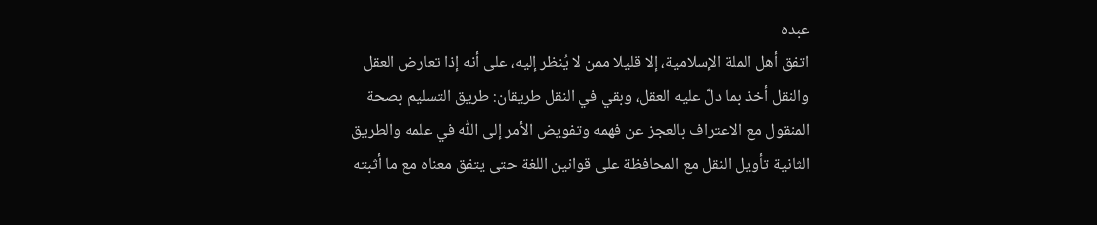عبده
اتفق أهل الملة الإسلامية، إلا قليلا ممن لا يُنظر إليه، على أنه إذا تعارض العقل والنقل أخذ بما دلّ عليه العقل، وبقي في النقل طريقان: طريق التسليم بصحة المنقول مع الاعتراف بالعجز عن فهمه وتفويض الأمر إلى اللّٰه في علمه والطريق الثانية تأويل النقل مع المحافظة على قوانين اللغة حتى يتفق معناه مع ما أثبته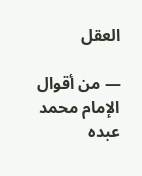العقل

— من أقوال الإمام محمد عبده